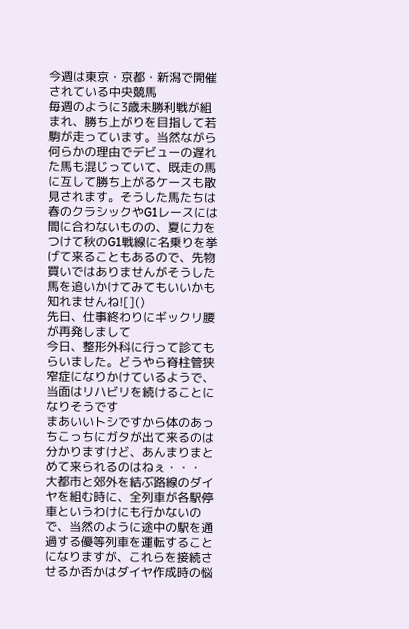今週は東京・京都・新潟で開催されている中央競馬
毎週のように3歳未勝利戦が組まれ、勝ち上がりを目指して若駒が走っています。当然ながら何らかの理由でデビューの遅れた馬も混じっていて、既走の馬に互して勝ち上がるケースも散見されます。そうした馬たちは春のクラシックやG1レースには間に合わないものの、夏に力をつけて秋のG1戦線に名乗りを挙げて来ることもあるので、先物買いではありませんがそうした馬を追いかけてみてもいいかも知れませんね![]()
先日、仕事終わりにギックリ腰が再発しまして
今日、整形外科に行って診てもらいました。どうやら脊柱管狭窄症になりかけているようで、当面はリハビリを続けることになりそうです
まあいいトシですから体のあっちこっちにガタが出て来るのは分かりますけど、あんまりまとめて来られるのはねぇ・・・
大都市と郊外を結ぶ路線のダイヤを組む時に、全列車が各駅停車というわけにも行かないので、当然のように途中の駅を通過する優等列車を運転することになりますが、これらを接続させるか否かはダイヤ作成時の悩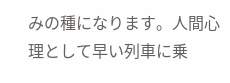みの種になります。人間心理として早い列車に乗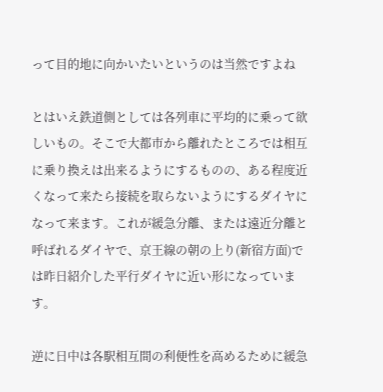って目的地に向かいたいというのは当然ですよね

とはいえ鉄道側としては各列車に平均的に乗って欲しいもの。そこで大都市から離れたところでは相互に乗り換えは出来るようにするものの、ある程度近くなって来たら接続を取らないようにするダイヤになって来ます。これが緩急分離、または遠近分離と呼ばれるダイヤで、京王線の朝の上り(新宿方面)では昨日紹介した平行ダイヤに近い形になっています。

逆に日中は各駅相互間の利便性を高めるために緩急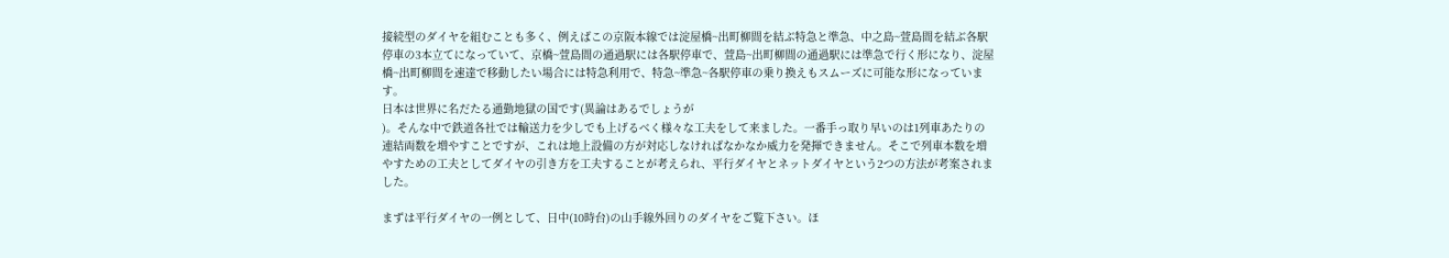接続型のダイヤを組むことも多く、例えばこの京阪本線では淀屋橋~出町柳間を結ぶ特急と準急、中之島~萱島間を結ぶ各駅停車の3本立てになっていて、京橋~萱島間の通過駅には各駅停車で、萱島~出町柳間の通過駅には準急で行く形になり、淀屋橋~出町柳間を速達で移動したい場合には特急利用で、特急~準急~各駅停車の乗り換えもスムーズに可能な形になっています。
日本は世界に名だたる通勤地獄の国です(異論はあるでしょうが
)。そんな中で鉄道各社では輸送力を少しでも上げるべく様々な工夫をして来ました。一番手っ取り早いのは1列車あたりの連結両数を増やすことですが、これは地上設備の方が対応しなければなかなか威力を発揮できません。そこで列車本数を増やすための工夫としてダイヤの引き方を工夫することが考えられ、平行ダイヤとネットダイヤという2つの方法が考案されました。

まずは平行ダイヤの一例として、日中(10時台)の山手線外回りのダイヤをご覧下さい。ほ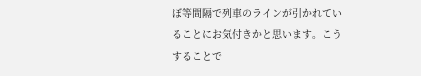ぼ等間隔で列車のラインが引かれていることにお気付きかと思います。こうすることで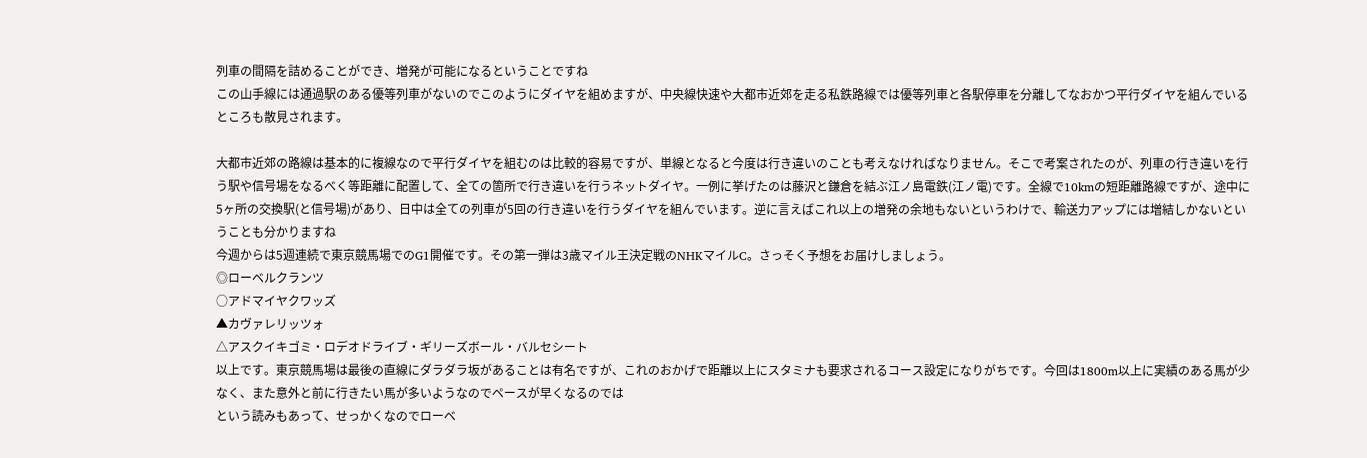列車の間隔を詰めることができ、増発が可能になるということですね
この山手線には通過駅のある優等列車がないのでこのようにダイヤを組めますが、中央線快速や大都市近郊を走る私鉄路線では優等列車と各駅停車を分離してなおかつ平行ダイヤを組んでいるところも散見されます。

大都市近郊の路線は基本的に複線なので平行ダイヤを組むのは比較的容易ですが、単線となると今度は行き違いのことも考えなければなりません。そこで考案されたのが、列車の行き違いを行う駅や信号場をなるべく等距離に配置して、全ての箇所で行き違いを行うネットダイヤ。一例に挙げたのは藤沢と鎌倉を結ぶ江ノ島電鉄(江ノ電)です。全線で10kmの短距離路線ですが、途中に5ヶ所の交換駅(と信号場)があり、日中は全ての列車が5回の行き違いを行うダイヤを組んでいます。逆に言えばこれ以上の増発の余地もないというわけで、輸送力アップには増結しかないということも分かりますね
今週からは5週連続で東京競馬場でのG1開催です。その第一弾は3歳マイル王決定戦のNHKマイルC。さっそく予想をお届けしましょう。
◎ローベルクランツ
○アドマイヤクワッズ
▲カヴァレリッツォ
△アスクイキゴミ・ロデオドライブ・ギリーズボール・バルセシート
以上です。東京競馬場は最後の直線にダラダラ坂があることは有名ですが、これのおかげで距離以上にスタミナも要求されるコース設定になりがちです。今回は1800m以上に実績のある馬が少なく、また意外と前に行きたい馬が多いようなのでペースが早くなるのでは
という読みもあって、せっかくなのでローベ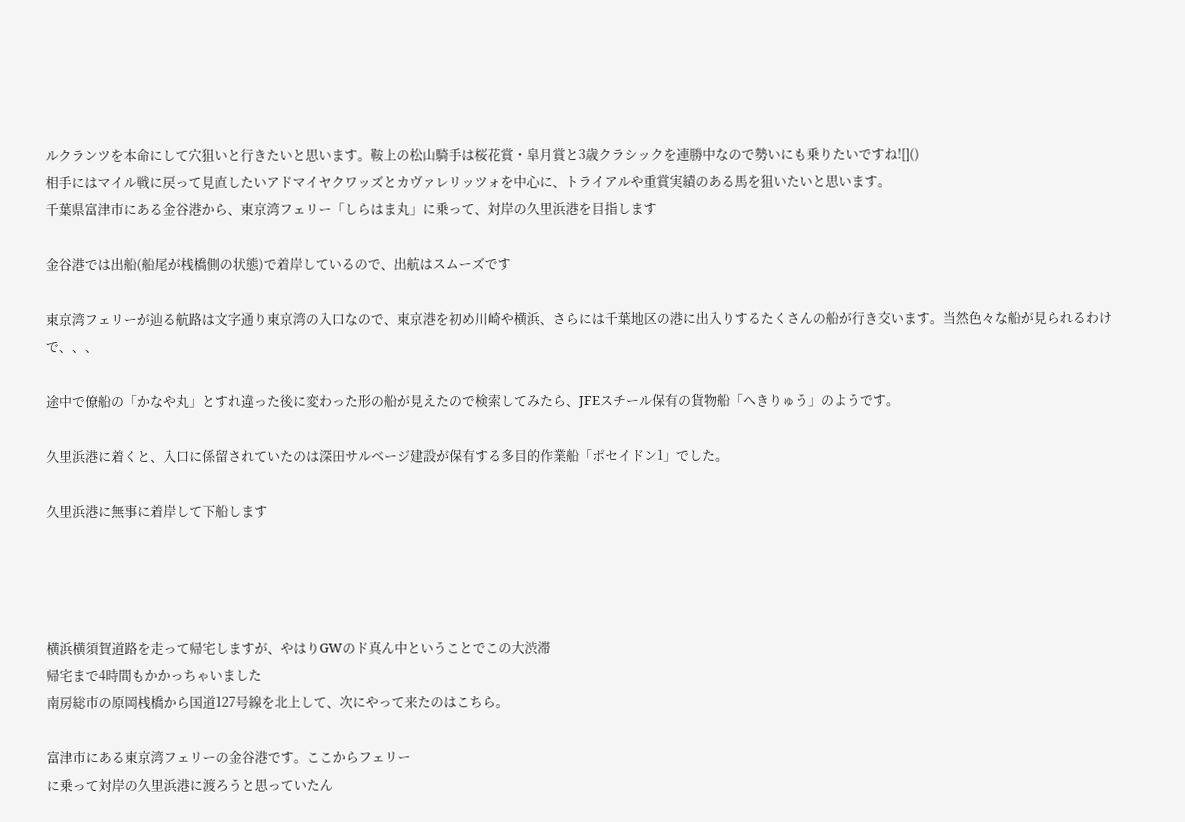ルクランツを本命にして穴狙いと行きたいと思います。鞍上の松山騎手は桜花賞・皐月賞と3歳クラシックを連勝中なので勢いにも乗りたいですね![]()
相手にはマイル戦に戻って見直したいアドマイヤクワッズとカヴァレリッツォを中心に、トライアルや重賞実績のある馬を狙いたいと思います。
千葉県富津市にある金谷港から、東京湾フェリー「しらはま丸」に乗って、対岸の久里浜港を目指します

金谷港では出船(船尾が桟橋側の状態)で着岸しているので、出航はスムーズです

東京湾フェリーが辿る航路は文字通り東京湾の入口なので、東京港を初め川崎や横浜、さらには千葉地区の港に出入りするたくさんの船が行き交います。当然色々な船が見られるわけで、、、

途中で僚船の「かなや丸」とすれ違った後に変わった形の船が見えたので検索してみたら、JFEスチール保有の貨物船「へきりゅう」のようです。

久里浜港に着くと、入口に係留されていたのは深田サルベージ建設が保有する多目的作業船「ポセイドン1」でした。

久里浜港に無事に着岸して下船します




横浜横須賀道路を走って帰宅しますが、やはりGWのド真ん中ということでこの大渋滞
帰宅まで4時間もかかっちゃいました
南房総市の原岡桟橋から国道127号線を北上して、次にやって来たのはこちら。

富津市にある東京湾フェリーの金谷港です。ここからフェリー
に乗って対岸の久里浜港に渡ろうと思っていたん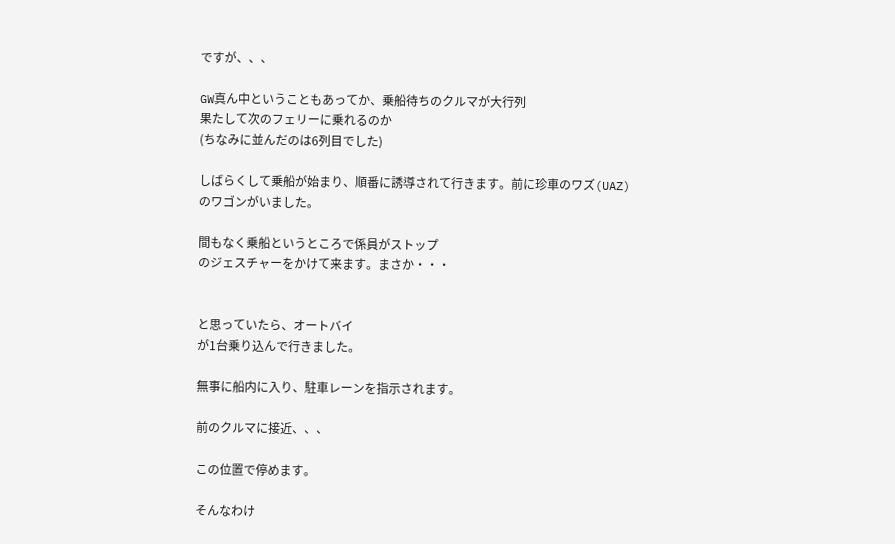ですが、、、

GW真ん中ということもあってか、乗船待ちのクルマが大行列
果たして次のフェリーに乗れるのか
(ちなみに並んだのは6列目でした)

しばらくして乗船が始まり、順番に誘導されて行きます。前に珍車のワズ(UAZ)のワゴンがいました。

間もなく乗船というところで係員がストップ
のジェスチャーをかけて来ます。まさか・・・


と思っていたら、オートバイ
が1台乗り込んで行きました。

無事に船内に入り、駐車レーンを指示されます。

前のクルマに接近、、、

この位置で停めます。

そんなわけ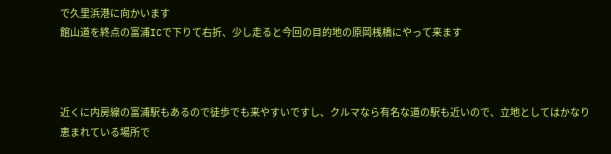で久里浜港に向かいます
館山道を終点の富浦ICで下りて右折、少し走ると今回の目的地の原岡桟橋にやって来ます



近くに内房線の富浦駅もあるので徒歩でも来やすいですし、クルマなら有名な道の駅も近いので、立地としてはかなり恵まれている場所で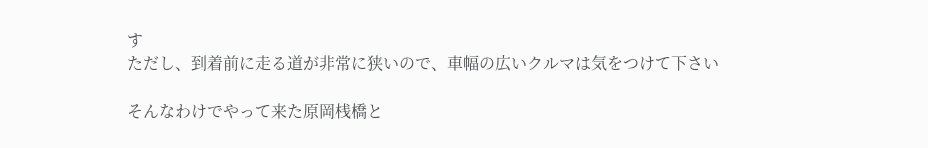す
ただし、到着前に走る道が非常に狭いので、車幅の広いクルマは気をつけて下さい

そんなわけでやって来た原岡桟橋と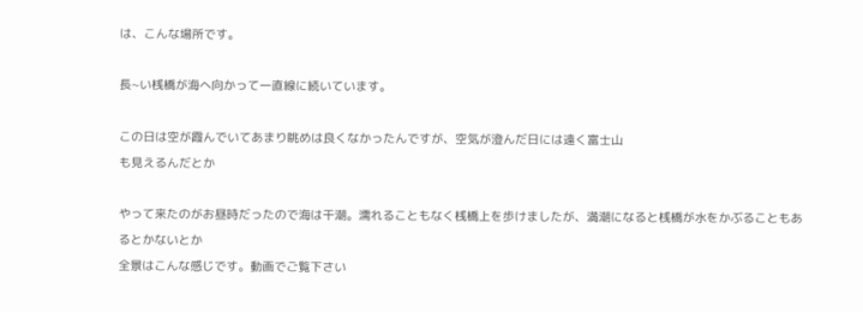は、こんな場所です。

長~い桟橋が海へ向かって一直線に続いています。

この日は空が霞んでいてあまり眺めは良くなかったんですが、空気が澄んだ日には遠く富士山
も見えるんだとか

やって来たのがお昼時だったので海は干潮。濡れることもなく桟橋上を歩けましたが、満潮になると桟橋が水をかぶることもあるとかないとか
全景はこんな感じです。動画でご覧下さい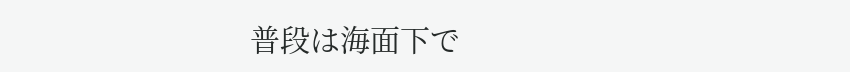普段は海面下で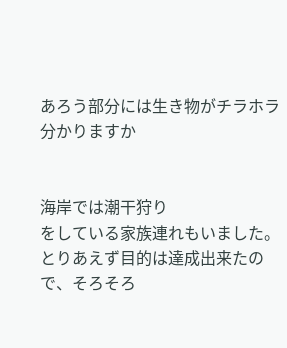あろう部分には生き物がチラホラ
分かりますか


海岸では潮干狩り
をしている家族連れもいました。
とりあえず目的は達成出来たので、そろそろ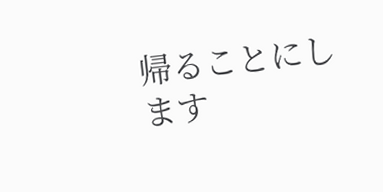帰ることにします